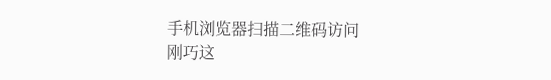手机浏览器扫描二维码访问
刚巧这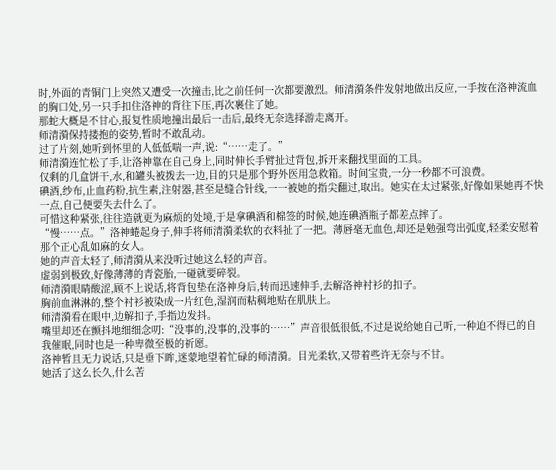时,外面的青铜门上突然又遭受一次撞击,比之前任何一次都要激烈。师清漪条件发射地做出反应,一手按在洛神流血的胸口处,另一只手扣住洛神的背往下压,再次裹住了她。
那蛇大概是不甘心,报复性质地撞出最后一击后,最终无奈选择游走离开。
师清漪保持搂抱的姿势,暂时不敢乱动。
过了片刻,她听到怀里的人低低喘一声,说:“……走了。”
师清漪连忙松了手,让洛神靠在自己身上,同时伸长手臂扯过背包,拆开来翻找里面的工具。
仅剩的几盒饼干,水,和罐头被拨去一边,目的只是那个野外医用急救箱。时间宝贵,一分一秒都不可浪费。
碘酒,纱布,止血药粉,抗生素,注射器,甚至是缝合针线,一一被她的指尖翻过,取出。她实在太过紧张,好像如果她再不快一点,自己便要失去什么了。
可惜这种紧张,往往造就更为麻烦的处境,于是拿碘酒和棉签的时候,她连碘酒瓶子都差点摔了。
“慢……点。”洛神蜷起身子,伸手将师清漪柔软的衣料扯了一把。薄唇毫无血色,却还是勉强弯出弧度,轻柔安慰着那个正心乱如麻的女人。
她的声音太轻了,师清漪从来没听过她这么轻的声音。
虚弱到极致,好像薄薄的青瓷胎,一碰就要碎裂。
师清漪眼睛酸涩,顾不上说话,将背包垫在洛神身后,转而迅速伸手,去解洛神衬衫的扣子。
胸前血淋淋的,整个衬衫被染成一片红色,湿润而粘稠地贴在肌肤上。
师清漪看在眼中,边解扣子,手指边发抖。
嘴里却还在颤抖地细细念叨:“没事的,没事的,没事的……”声音很低很低,不过是说给她自己听,一种迫不得已的自我催眠,同时也是一种卑微至极的祈愿。
洛神暂且无力说话,只是垂下眸,迷蒙地望着忙碌的师清漪。目光柔软,又带着些许无奈与不甘。
她活了这么长久,什么苦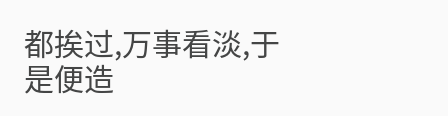都挨过,万事看淡,于是便造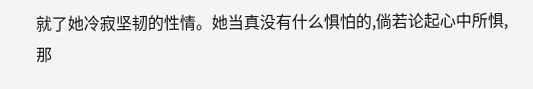就了她冷寂坚韧的性情。她当真没有什么惧怕的,倘若论起心中所惧,那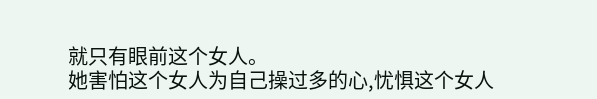就只有眼前这个女人。
她害怕这个女人为自己操过多的心,忧惧这个女人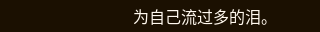为自己流过多的泪。